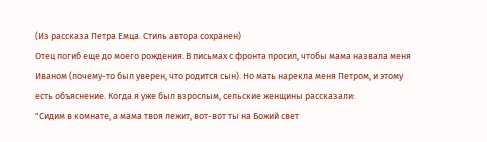(Из рассказа Петра Емца. Стиль автора сохранен)
Отец погиб еще до моего рождения. В письмах с фронта просил, чтобы мама назвала меня Иваном (почему-то был уверен, что родится сын). Но мать нарекла меня Петром, и этому есть объяснение. Когда я уже был взрослым, сельские женщины рассказали:
"Сидим в комнате, а мама твоя лежит, вот-вот ты на Божий свет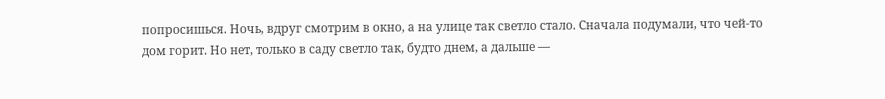попросишься. Ночь, вдруг смотрим в окно, а на улице так светло стало. Сначала подумали, что чей-то дом горит. Но нет, только в саду светло так, будто днем, а дальше —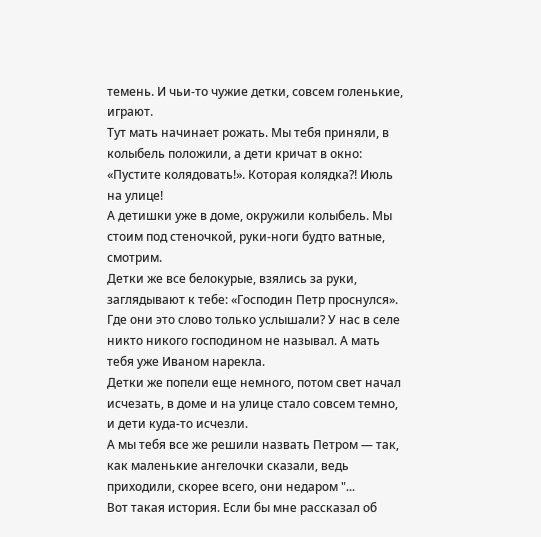темень. И чьи-то чужие детки, совсем голенькие, играют.
Тут мать начинает рожать. Мы тебя приняли, в колыбель положили, а дети кричат в окно: «Пустите колядовать!». Которая колядка?! Июль на улице!
А детишки уже в доме, окружили колыбель. Мы стоим под стеночкой, руки-ноги будто ватные, смотрим.
Детки же все белокурые, взялись за руки, заглядывают к тебе: «Господин Петр проснулся». Где они это слово только услышали? У нас в селе никто никого господином не называл. А мать тебя уже Иваном нарекла.
Детки же попели еще немного, потом свет начал исчезать, в доме и на улице стало совсем темно, и дети куда-то исчезли.
А мы тебя все же решили назвать Петром — так, как маленькие ангелочки сказали, ведь приходили, скорее всего, они недаром "...
Вот такая история. Если бы мне рассказал об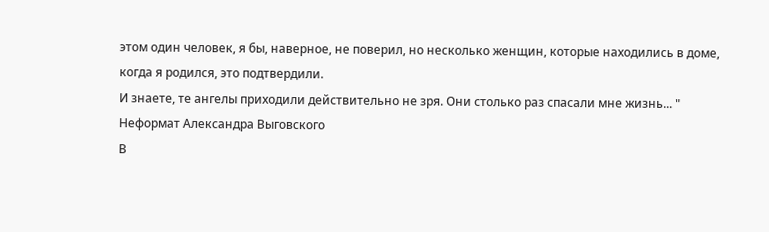этом один человек, я бы, наверное, не поверил, но несколько женщин, которые находились в доме, когда я родился, это подтвердили.
И знаете, те ангелы приходили действительно не зря. Они столько раз спасали мне жизнь... "
Неформат Александра Выговского
В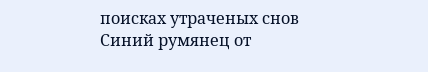поисках утраченых снов
Синий румянец от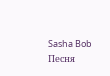Sasha Bob
Песня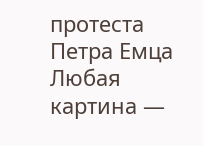протеста Петра Емца
Любая картина —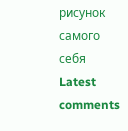рисунок самого себя
Latest comments